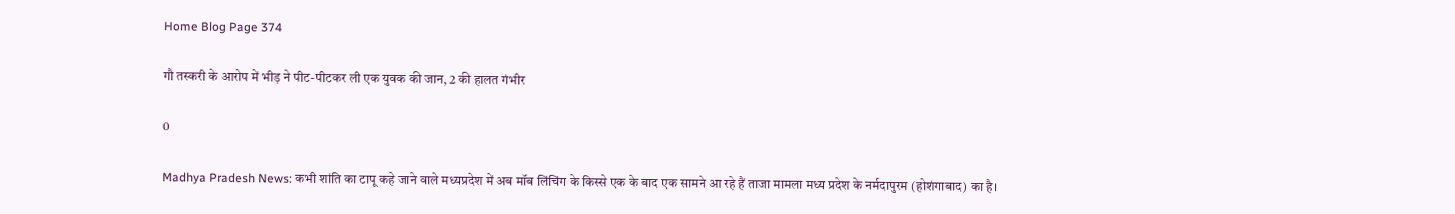Home Blog Page 374

गौ तस्करी के आरोप में भीड़ ने पीट-पीटकर ली एक युवक की जान, 2 की हालत गंभीर

0

Madhya Pradesh News: कभी शांति का टापू कहे जाने वाले मध्यप्रदेश में अब मॉब लिंचिंग के किस्से एक के बाद एक सामने आ रहे हैं ताजा मामला मध्य प्रदेश के नर्मदापुरम (होशंगाबाद) का है।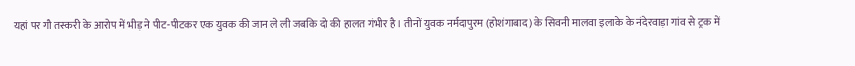यहां पर गौ तस्करी के आरोप में भीड़ ने पीट-पीटकर एक युवक की जान ले ली जबकि दो की हालत गंभीर है। तीनों युवक नर्मदापुरम (होशंगाबाद) के सिवनी मालवा इलाके के नंदेरवाड़ा गांव से ट्रक में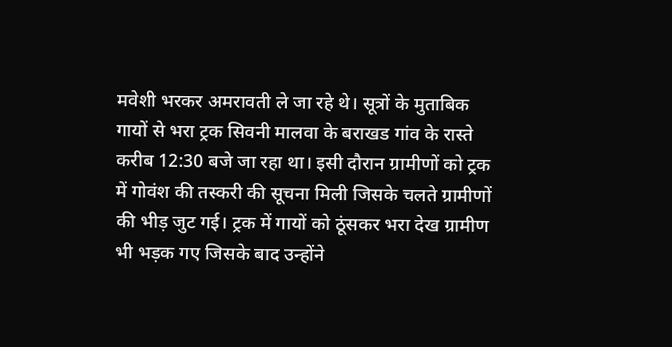मवेशी भरकर अमरावती ले जा रहे थे। सूत्रों के मुताबिक गायों से भरा ट्रक सिवनी मालवा के बराखड गांव के रास्ते करीब 12:30 बजे जा रहा था। इसी दौरान ग्रामीणों को ट्रक में गोवंश की तस्करी की सूचना मिली जिसके चलते ग्रामीणों की भीड़ जुट गई। ट्रक में गायों को ठूंसकर भरा देख ग्रामीण भी भड़क गए जिसके बाद उन्होंने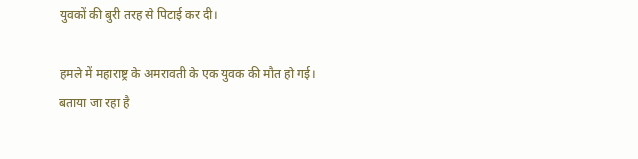युवकों की बुरी तरह से पिटाई कर दी।

हमले में महाराष्ट्र के अमरावती के एक युवक की मौत हो गई। बताया जा रहा है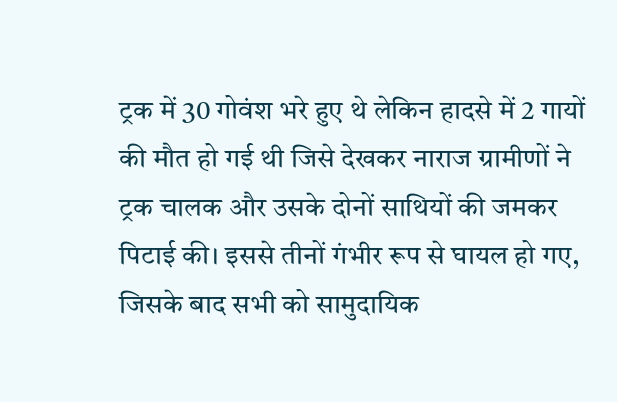ट्रक में 30 गोवंश भरे हुए थे लेकिन हादसे में 2 गायों की मौत हो गई थी जिसे देखकर नाराज ग्रामीणों ने ट्रक चालक और उसके दोनों साथियों की जमकर पिटाई की। इससे तीनों गंभीर रूप से घायल हो गए, जिसके बाद सभी को सामुदायिक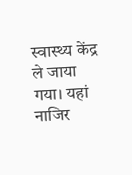स्वास्थ्य केंद्र ले जाया गया। यहां नाजिर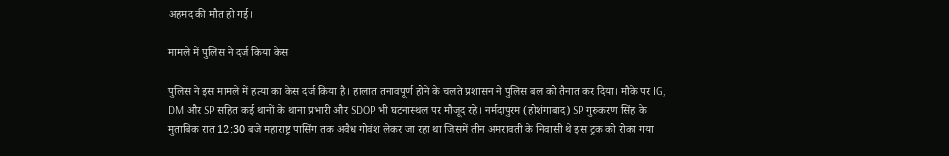अहमद की मौत हो गई।

मामले में पुलिस ने दर्ज किया केस

पुलिस ने इस मामले में हत्या का केस दर्ज किया है। हालात तनावपूर्ण होने के चलते प्रशासन ने पुलिस बल को तैनात कर दिया। मौके पर IG, DM और SP सहित कई थानों के थाना प्रभारी और SDOP भी घटनास्थल पर मौजूद रहे। नर्मदापुरम (होशंगाबाद) SP गुरुकरण सिंह के मुताबिक रात 12:30 बजे महाराष्ट्र पासिंग तक अवैध गोवंश लेकर जा रहा था जिसमें तीन अमरावती के निवासी थे इस ट्रक को रोका गया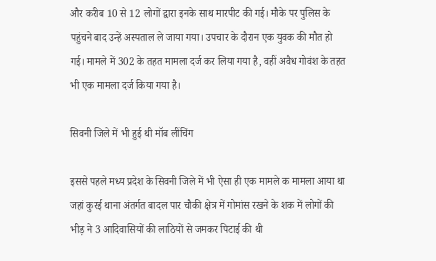और करीब 10 से 12 लोगों द्वारा इनके साथ मारपीट की गई। मौके पर पुलिस के पहुंचने बाद उन्हें अस्पताल ले जाया गया। उपचार के दौरान एक युवक की मौत हो गई। मामले में 302 के तहत मामला दर्ज कर लिया गया है, वहीं अवैध गोवंश के तहत भी एक मामला दर्ज किया गया है।

सिवनी जिले में भी हुई थी मॉब लींचिंग

इससे पहले मध्य प्रदेश के सिवनी जिले में भी ऐसा ही एक मामले क मामला आया था जहां कुरई थाना अंतर्गत बादल पार चौकी क्षेत्र में गोमांस रखने के शक में लोगों की भीड़ ने 3 आदिवासियों की लाठियों से जमकर पिटाई की थी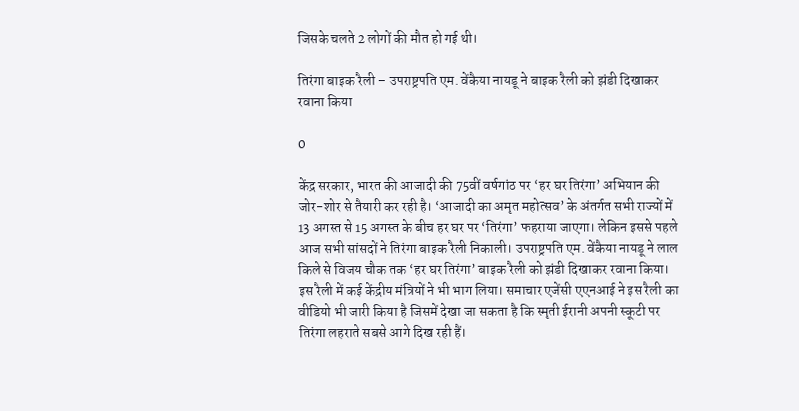जिसके चलते 2 लोगों की मौत हो गई थी।

तिरंगा बाइक रैली – उपराष्ट्रपति एम. वेंकैया नायडू ने बाइक रैली को झंडी दिखाकर रवाना किया

0

केंद्र सरकार, भारत की आजादी की 75वीं वर्षगांठ पर ‘हर घर तिरंगा’ अभियान की जोर-शोर से तैयारी कर रही है। ‘आजादी का अमृत महोत्सव’ के अंतर्गत सभी राज्यों में 13 अगस्त से 15 अगस्त के बीच हर घर पर ‘तिरंगा’ फहराया जाएगा। लेकिन इससे पहले आज सभी सांसदों ने तिरंगा बाइक रैली निकाली। उपराष्ट्रपति एम. वेंकैया नायडू ने लाल किले से विजय चौक तक ‘हर घर तिरंगा’ बाइक रैली को झंडी दिखाकर रवाना किया। इस रैली में कई केंद्रीय मंत्रियों ने भी भाग लिया। समाचार एजेंसी एएनआई ने इस रैली का वीडियो भी जारी किया है जिसमें देखा जा सकता है कि स्मृती ईरानी अपनी स्कूटी पर तिरंगा लहराते सबसे आगे दिख रही हैं।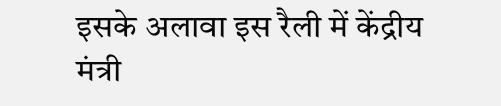इसके अलावा इस रैली में केंद्रीय मंत्री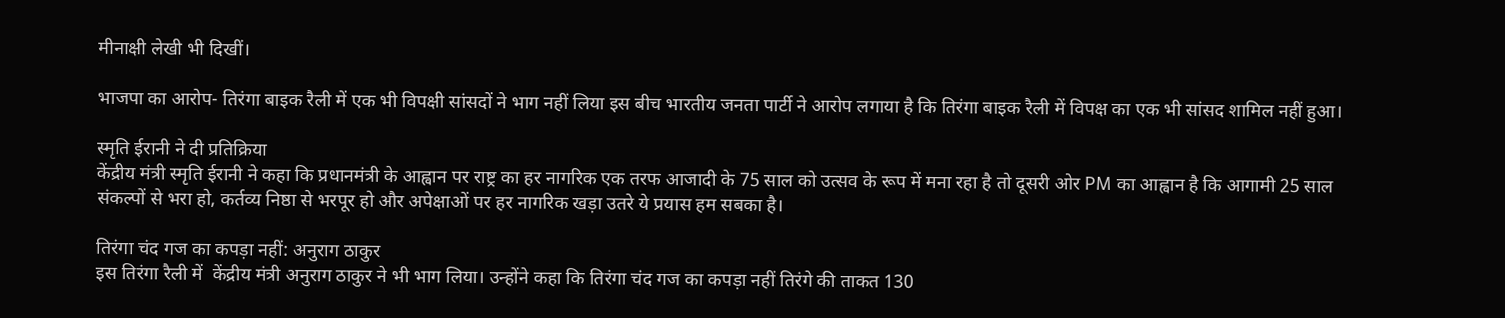मीनाक्षी लेखी भी दिखीं।

भाजपा का आरोप- तिरंगा बाइक रैली में एक भी विपक्षी सांसदों ने भाग नहीं लिया इस बीच भारतीय जनता पार्टी ने आरोप लगाया है कि तिरंगा बाइक रैली में विपक्ष का एक भी सांसद शामिल नहीं हुआ।

स्मृति ईरानी ने दी प्रतिक्रिया
केंद्रीय मंत्री स्मृति ईरानी ने कहा कि प्रधानमंत्री के आह्वान पर राष्ट्र का हर नागरिक एक तरफ आजादी के 75 साल को उत्सव के रूप में मना रहा है तो दूसरी ओर PM का आह्वान है कि आगामी 25 साल संकल्पों से भरा हो, कर्तव्य निष्ठा से भरपूर हो और अपेक्षाओं पर हर नागरिक खड़ा उतरे ये प्रयास हम सबका है।

तिरंगा चंद गज का कपड़ा नहीं: अनुराग ठाकुर
इस तिरंगा रैली में  केंद्रीय मंत्री अनुराग ठाकुर ने भी भाग लिया। उन्होंने कहा कि तिरंगा चंद गज का कपड़ा नहीं तिरंगे की ताकत 130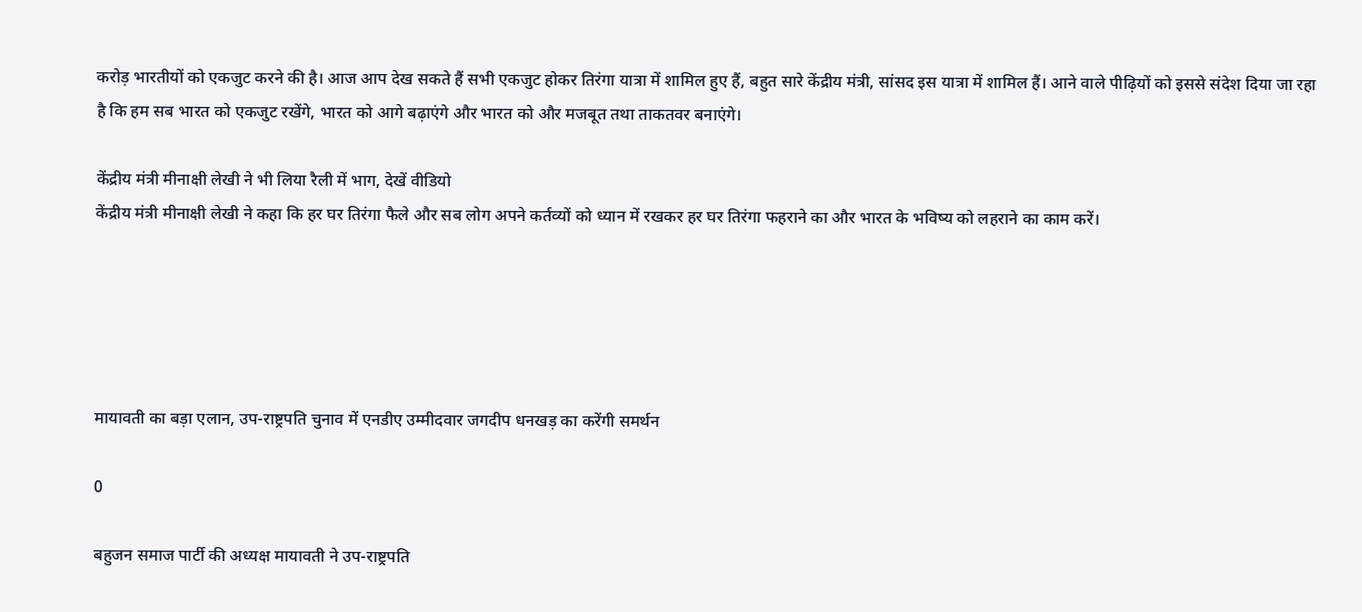करोड़ भारतीयों को एकजुट करने की है। आज आप देख सकते हैं सभी एकजुट होकर तिरंगा यात्रा में शामिल हुए हैं, बहुत सारे केंद्रीय मंत्री, सांसद इस यात्रा में शामिल हैं। आने वाले पीढ़ियों को इससे संदेश दिया जा रहा है कि हम सब भारत को एकजुट रखेंगे, भारत को आगे बढ़ाएंगे और भारत को और मजबूत तथा ताकतवर बनाएंगे।

केंद्रीय मंत्री मीनाक्षी लेखी ने भी लिया रैली में भाग, देखें वीडियो
केंद्रीय मंत्री मीनाक्षी लेखी ने कहा कि हर घर तिरंगा फैले और सब लोग अपने कर्तव्यों को ध्यान में रखकर हर घर तिरंगा फहराने का और भारत के भविष्य को लहराने का काम करें।





मायावती का बड़ा एलान, उप-राष्ट्रपति चुनाव में एनडीए उम्मीदवार जगदीप धनखड़ का करेंगी समर्थन

0

बहुजन समाज पार्टी की अध्यक्ष मायावती ने उप-राष्ट्रपति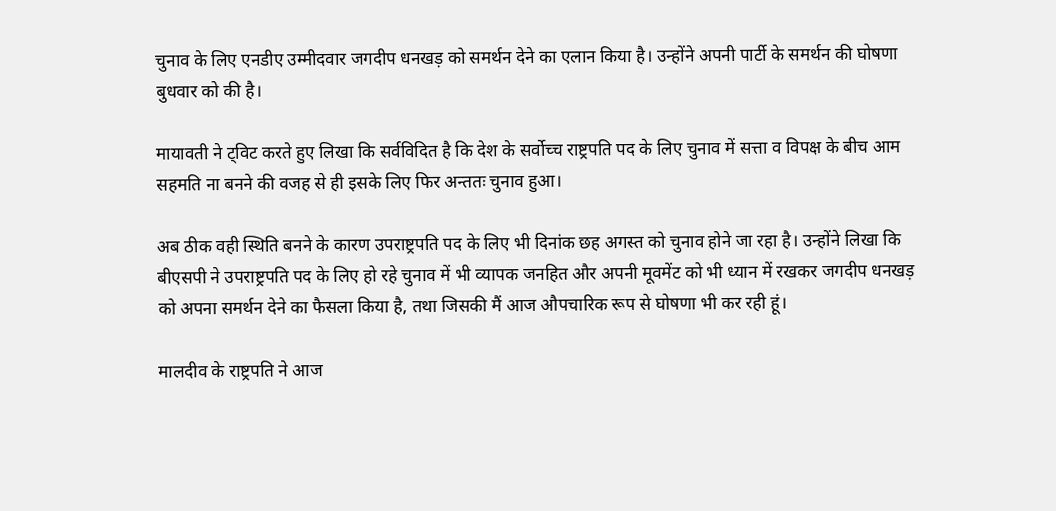चुनाव के लिए एनडीए उम्मीदवार जगदीप धनखड़ को समर्थन देने का एलान किया है। उन्होंने अपनी पार्टी के समर्थन की घोषणा बुधवार को की है।

मायावती ने ट्विट करते हुए लिखा कि सर्वविदित है कि देश के सर्वोच्च राष्ट्रपति पद के लिए चुनाव में सत्ता व विपक्ष के बीच आम सहमति ना बनने की वजह से ही इसके लिए फिर अन्ततः चुनाव हुआ।

अब ठीक वही स्थिति बनने के कारण उपराष्ट्रपति पद के लिए भी दिनांक छह अगस्त को चुनाव होने जा रहा है। उन्होंने लिखा कि बीएसपी ने उपराष्ट्रपति पद के लिए हो रहे चुनाव में भी व्यापक जनहित और अपनी मूवमेंट को भी ध्यान में रखकर जगदीप धनखड़ को अपना समर्थन देने का फैसला किया है, तथा जिसकी मैं आज औपचारिक रूप से घोषणा भी कर रही हूं।

मालदीव के राष्ट्रपति ने आज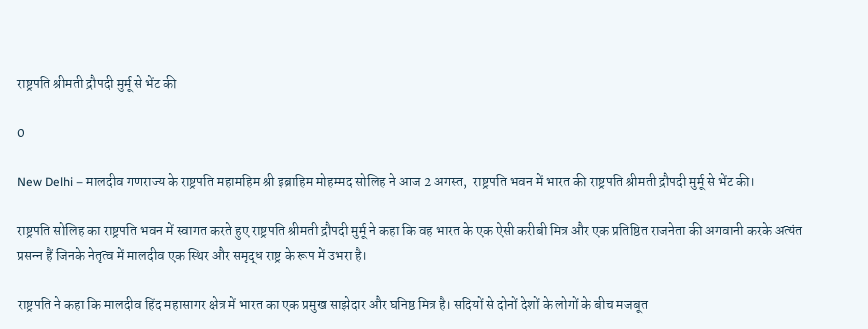राष्ट्रपति श्रीमती द्रौपदी मुर्मू से भेंट की

0

New Delhi – मालदीव गणराज्य के राष्ट्रपति महामहिम श्री इब्राहिम मोहम्मद सोलिह ने आज 2 अगस्त,  राष्ट्रपति भवन में भारत की राष्ट्रपति श्रीमती द्रौपदी मुर्मू से भेंट की।

राष्ट्रपति सोलिह का राष्ट्रपति भवन में स्वागत करते हुए राष्ट्रपति श्रीमती द्रौपदी मुर्मू ने कहा कि वह भारत के एक ऐसी करीबी मित्र और एक प्रतिष्ठित राजनेता की अगवानी करके अत्‍यंत प्रसन्‍न हैं जिनके नेतृत्व में मालदीव एक स्थिर और समृद्ध राष्ट्र के रूप में उभरा है।

राष्ट्रपति ने कहा कि मालदीव हिंद महासागर क्षेत्र में भारत का एक प्रमुख साझेदार और घनिष्ठ मित्र है। सदियों से दोनों देशों के लोगों के बीच मजबूत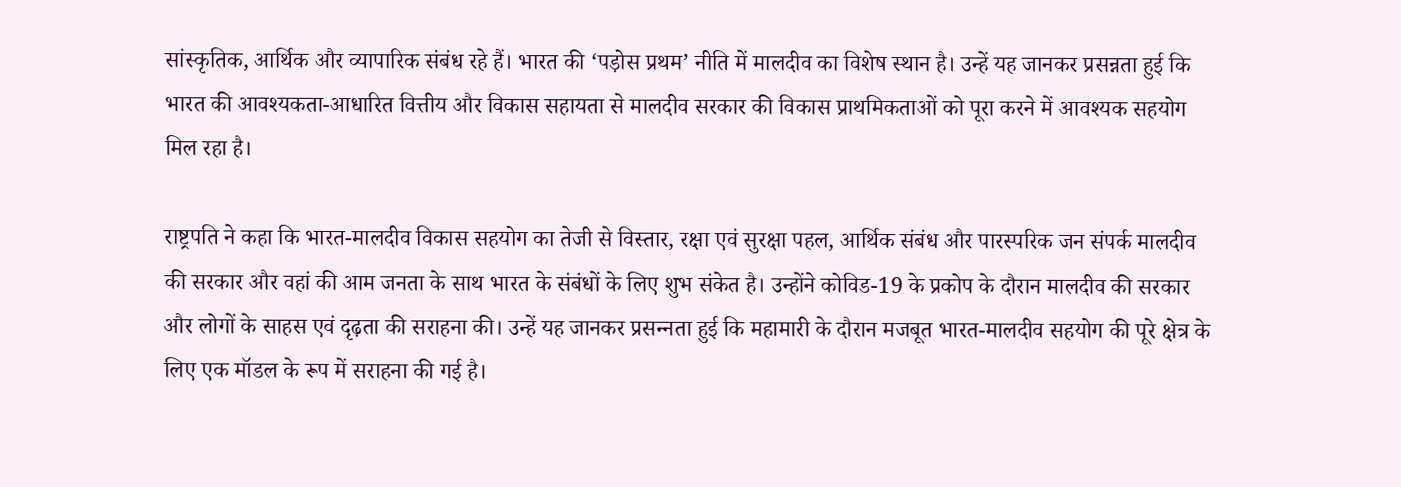सांस्कृतिक, आर्थिक और व्यापारिक संबंध रहे हैं। भारत की ‘पड़ोस प्रथम’ नीति में मालदीव का विशेष स्थान है। उन्हें यह जानकर प्रसन्नता हुई कि भारत की आवश्यकता-आधारित वित्तीय और विकास सहायता से मालदीव सरकार की विकास प्राथमिकताओं को पूरा करने में आवश्‍यक सहयोग मिल रहा है।

राष्ट्रपति ने कहा कि भारत-मालदीव विकास सहयोग का तेजी से विस्तार, रक्षा एवं सुरक्षा पहल, आर्थिक संबंध और पारस्‍परिक जन संपर्क मालदीव की सरकार और वहां की आम जनता के साथ भारत के संबंधों के लिए शुभ संकेत है। उन्होंने कोविड-19 के प्रकोप के दौरान मालदीव की सरकार और लोगों के साहस एवं दृढ़ता की सराहना की। उन्हें यह जानकर प्रसन्‍नता हुई कि महामारी के दौरान मजबूत भारत-मालदीव सहयोग की पूरे क्षेत्र के लिए एक मॉडल के रूप में सराहना की गई है।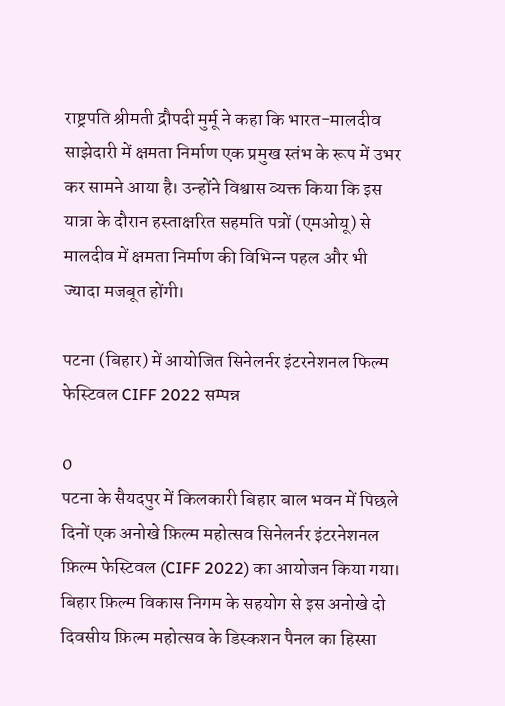राष्ट्रपति श्रीमती द्रौपदी मुर्मू ने कहा कि भारत-मालदीव साझेदारी में क्षमता निर्माण एक प्रमुख स्तंभ के रूप में उभर कर सामने आया है। उन्होंने विश्वास व्यक्त किया कि इस यात्रा के दौरान हस्ताक्षरित सहमति पत्रों (एमओयू) से मालदीव में क्षमता निर्माण की विभिन्‍न पहल और भी ज्‍यादा मजबूत होंगी।

पटना (बिहार) में आयोजित सिनेलर्नर इंटरनेशनल फिल्म फेस्टिवल CIFF 2022 सम्पन्न

0
पटना के सैयदपुर में किलकारी बिहार बाल भवन में पिछले दिनों एक अनोखे फ़िल्म महोत्सव सिनेलर्नर इंटरनेशनल फ़िल्म फेस्टिवल (CIFF 2022) का आयोजन किया गया।
बिहार फ़िल्म विकास निगम के सहयोग से इस अनोखे दो दिवसीय फ़िल्म महोत्सव के डिस्कशन पैनल का हिस्सा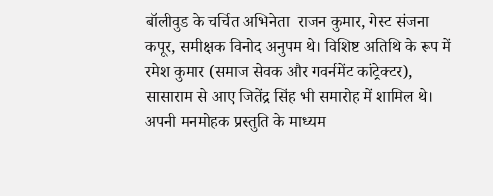बॉलीवुड के चर्चित अभिनेता  राजन कुमार, गेस्ट संजना कपूर, समीक्षक विनोद अनुपम थे। विशिष्ट अतिथि के रूप में रमेश कुमार (समाज सेवक और गवर्नमेंट कांट्रेक्टर), सासाराम से आए जितेंद्र सिंह भी समारोह में शामिल थे।
अपनी मनमोहक प्रस्तुति के माध्यम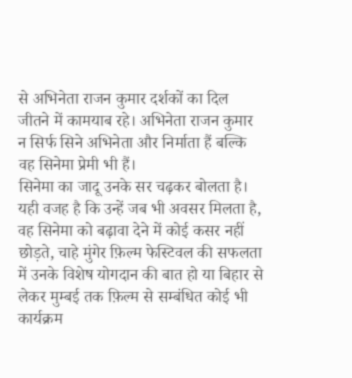से अभिनेता राजन कुमार दर्शकों का दिल जीतने में कामयाब रहे। अभिनेता राजन कुमार न सिर्फ सिने अभिनेता और निर्माता हैं बल्कि वह सिनेमा प्रेमी भी हैं।
सिनेमा का जादू उनके सर चढ़कर बोलता है। यही वजह है कि उन्हें जब भी अवसर मिलता है, वह सिनेमा को बढ़ावा देने में कोई कसर नहीं छोड़ते, चाहे मुंगेर फ़िल्म फेस्टिवल की सफलता में उनके विशेष योगदान की बात हो या बिहार से लेकर मुम्बई तक फ़िल्म से सम्बंधित कोई भी कार्यक्रम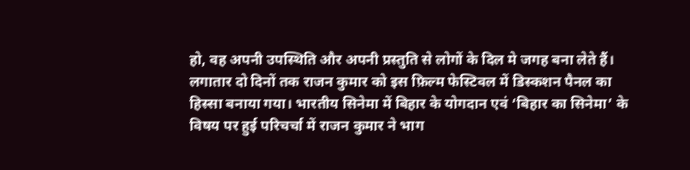हो, वह अपनी उपस्थिति और अपनी प्रस्तुति से लोगों के दिल मे जगह बना लेते हैं।
लगातार दो दिनों तक राजन कुमार को इस फ़िल्म फेस्टिवल में डिस्कशन पैनल का हिस्सा बनाया गया। भारतीय सिनेमा में बिहार के योगदान एवं ‘बिहार का सिनेमा’ के विषय पर हुई परिचर्चा में राजन कुमार ने भाग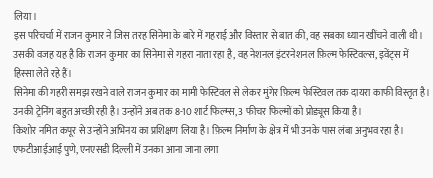लिया।
इस परिचर्चा में राजन कुमार ने जिस तरह सिनेमा के बारे में गहराई और विस्तार से बात की, वह सबका ध्यान खींचने वाली थी। उसकी वजह यह है कि राजन कुमार का सिनेमा से गहरा नाता रहा है, वह नेशनल इंटरनेशनल फ़िल्म फेस्टिवल्स, इवेंट्स में हिस्सा लेते रहे हैं।
सिनेमा की गहरी समझ रखने वाले राजन कुमार का मामी फेस्टिवल से लेकर मुंगेर फ़िल्म फेस्टिवल तक दायरा काफी विस्तृत है। उनकी ट्रेनिंग बहुत अच्छी रही है। उन्होंने अब तक 8-10 शार्ट फिल्म्स, 3 फीचर फिल्मों को प्रोड्यूस किया है।
किशोर नमित कपूर से उन्होंने अभिनय का प्रशिक्षण लिया है। फ़िल्म निर्माण के क्षेत्र में भी उनके पास लंबा अनुभव रहा है। एफटीआईआई पुणे, एनएसडी दिल्ली में उनका आना जाना लगा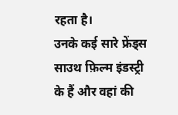रहता है।
उनके कई सारे फ्रेंड्स साउथ फ़िल्म इंडस्ट्री के हैं और वहां की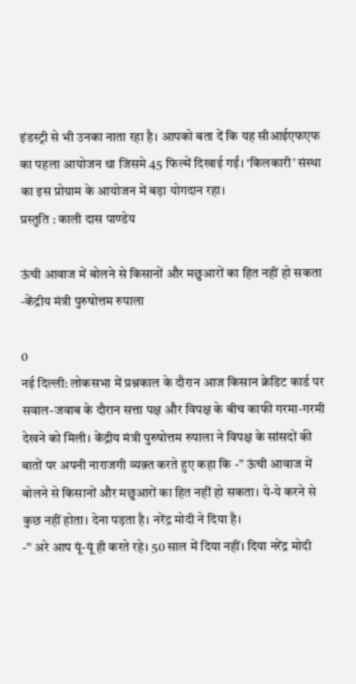इंडस्ट्री से भी उनका नाता रहा है। आपको बता दें कि यह सीआईएफएफ का पहला आयोजन था जिसमे 45 फिल्में दिखाई गईं। ‘किलकारी’ संस्था का इस प्रोग्राम के आयोजन में बड़ा योगदान रहा।
प्रस्तुति : काली दास पाण्डेय

ऊंची आवाज में बोलने से किसानों और मछुआरों का हित नहीं हो सकता -केंद्रीय मंत्री पुरुषोत्तम रुपाला

0
नई दिल्ली: लोकसभा में प्रश्नकाल के दौरान आज किसान क्रेडिट कार्ड पर सवाल-जवाब के दौरान सत्ता पक्ष और विपक्ष के बीच काफी गरमा-गरमी देखने को मिली। केंद्रीय मंत्री पुरुषोत्तम रुपाला ने विपक्ष के सांसदों की बातों पर अपनी नाराजगी व्यक़्त करते हुए कहा कि -” ऊंची आवाज में बोलने से किसानों और मछुआरों का हित नहीं हो सकता। ये-ये करने से कुछ नहीं होता। देना पड़ता है। नरेंद्र मोदी ने दिया है।
-” अरे आप यूं-यूं ही करते रहे। 50 साल में दिया नहीं। दिया नरेंद्र मोदी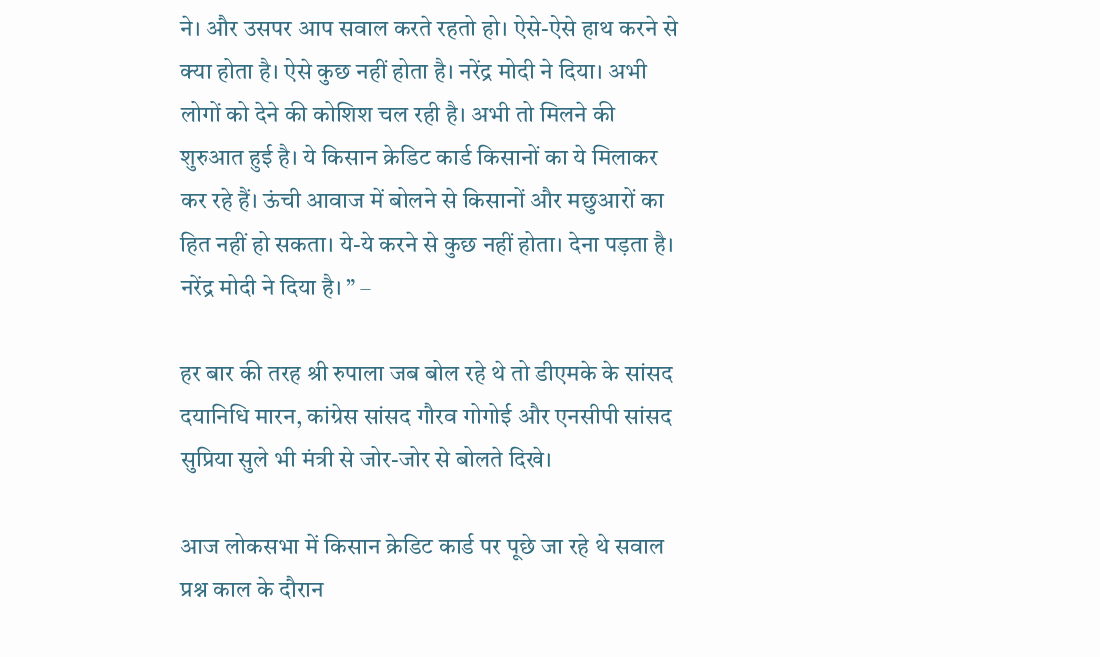ने। और उसपर आप सवाल करते रहतो हो। ऐसे-ऐसे हाथ करने से क्या होता है। ऐसे कुछ नहीं होता है। नरेंद्र मोदी ने दिया। अभी लोगों को देने की कोशिश चल रही है। अभी तो मिलने की शुरुआत हुई है। ये किसान क्रेडिट कार्ड किसानों का ये मिलाकर कर रहे हैं। ऊंची आवाज में बोलने से किसानों और मछुआरों का हित नहीं हो सकता। ये-ये करने से कुछ नहीं होता। देना पड़ता है। नरेंद्र मोदी ने दिया है। ” –

हर बार की तरह श्री रुपाला जब बोल रहे थे तो डीएमके के सांसद दयानिधि मारन, कांग्रेस सांसद गौरव गोगोई और एनसीपी सांसद सुप्रिया सुले भी मंत्री से जोर-जोर से बोलते दिखे।

आज लोकसभा में किसान क्रेडिट कार्ड पर पूछे जा रहे थे सवाल प्रश्न काल के दौरान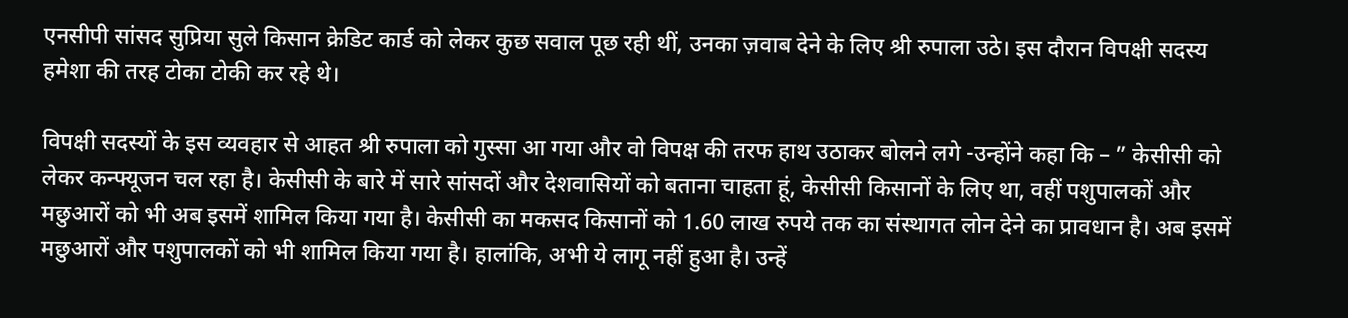एनसीपी सांसद सुप्रिया सुले किसान क्रेडिट कार्ड को लेकर कुछ सवाल पूछ रही थीं, उनका ज़वाब देने के लिए श्री रुपाला उठे। इस दौरान विपक्षी सदस्य हमेशा की तरह टोका टोकी कर रहे थे।

विपक्षी सदस्यों के इस व्यवहार से आहत श्री रुपाला को गुस्सा आ गया और वो विपक्ष की तरफ हाथ उठाकर बोलने लगे -उन्होंने कहा कि – ” केसीसी को लेकर कन्फ्यूजन चल रहा है। केसीसी के बारे में सारे सांसदों और देशवासियों को बताना चाहता हूं, केसीसी किसानों के लिए था, वहीं पशुपालकों और मछुआरों को भी अब इसमें शामिल किया गया है। केसीसी का मकसद किसानों को 1.60 लाख रुपये तक का संस्थागत लोन देने का प्रावधान है। अब इसमें मछुआरों और पशुपालकों को भी शामिल किया गया है। हालांकि, अभी ये लागू नहीं हुआ है। उन्हें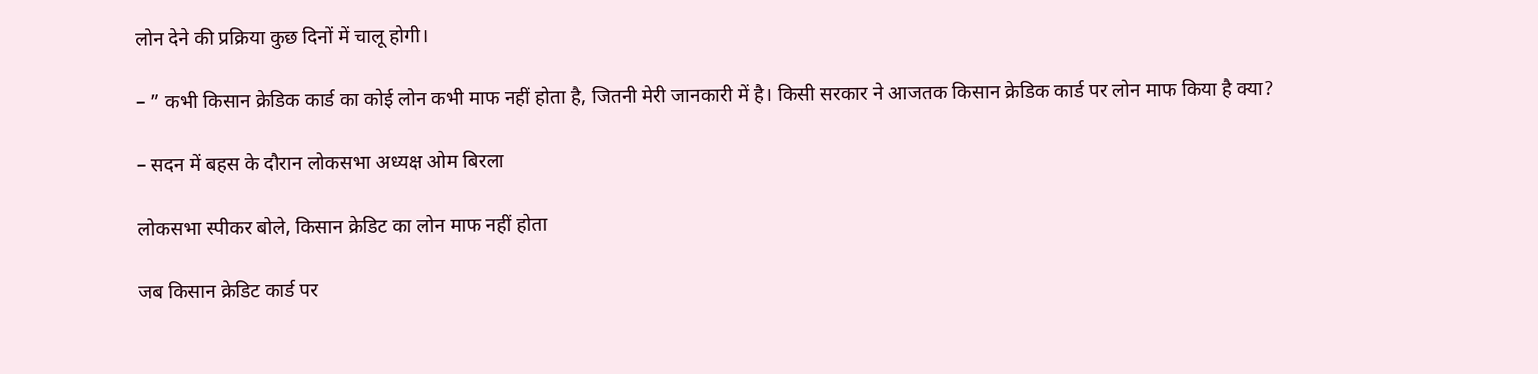लोन देने की प्रक्रिया कुछ दिनों में चालू होगी।

– ” कभी किसान क्रेडिक कार्ड का कोई लोन कभी माफ नहीं होता है, जितनी मेरी जानकारी में है। किसी सरकार ने आजतक किसान क्रेडिक कार्ड पर लोन माफ किया है क्या?

– सदन में बहस के दौरान लोकसभा अध्यक्ष ओम बिरला

लोकसभा स्पीकर बोले, किसान क्रेडिट का लोन माफ नहीं होता

जब किसान क्रेडिट कार्ड पर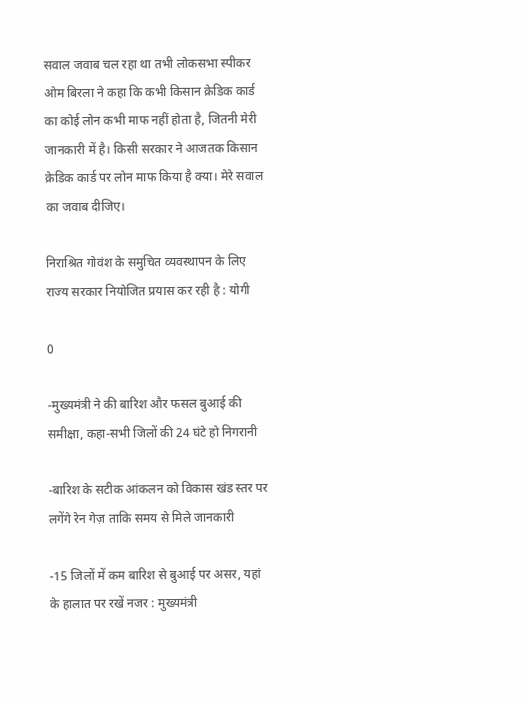सवाल जवाब चल रहा था तभी लोकसभा स्पीकर ओम बिरला ने कहा कि कभी किसान क्रेडिक कार्ड का कोई लोन कभी माफ नहीं होता है, जितनी मेरी जानकारी में है। किसी सरकार ने आजतक किसान क्रेडिक कार्ड पर लोन माफ किया है क्या। मेरे सवाल का जवाब दीजिए।

निराश्रित गोवंश के समुचित व्यवस्थापन के लिए राज्य सरकार नियोजित प्रयास कर रही है : योगी

0

-मुख्यमंत्री ने की बारिश और फसल बुआई की समीक्षा, कहा-सभी जिलों की 24 घंटे हो निगरानी

-बारिश के सटीक आंकलन को विकास खंड स्तर पर लगेंगे रेन गेज़ ताकि समय से मिले जानकारी

-15 जिलों में कम बारिश से बुआई पर असर, यहां के हालात पर रखें नजर : मुख्यमंत्री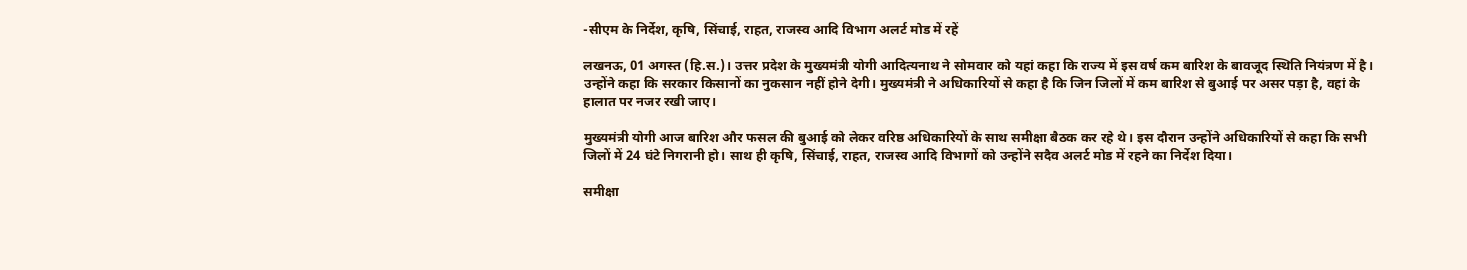-सीएम के निर्देश, कृषि, सिंचाई, राहत, राजस्व आदि विभाग अलर्ट मोड में रहें

लखनऊ, 01 अगस्त (हि.स.)। उत्तर प्रदेश के मुख्यमंत्री योगी आदित्यनाथ ने सोमवार को यहां कहा कि राज्य में इस वर्ष कम बारिश के बावजूद स्थिति नियंत्रण में है। उन्होंने कहा कि सरकार किसानों का नुकसान नहीं होने देगी। मुख्यमंत्री ने अधिकारियों से कहा है कि जिन जिलों में कम बारिश से बुआई पर असर पड़ा है, वहां के हालात पर नजर रखी जाए।

मुख्यमंत्री योगी आज बारिश और फसल की बुआई को लेकर वरिष्ठ अधिकारियों के साथ समीक्षा बैठक कर रहे थे। इस दौरान उन्होंने अधिकारियों से कहा कि सभी जिलों में 24 घंटे निगरानी हो। साथ ही कृषि, सिंचाई, राहत, राजस्व आदि विभागों को उन्होंने सदैव अलर्ट मोड में रहने का निर्देश दिया।

समीक्षा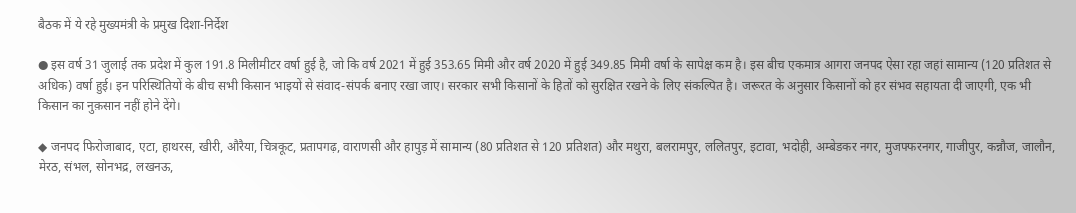बैठक में ये रहे मुख्यमंत्री के प्रमुख दिशा-निर्देश

● इस वर्ष 31 जुलाई तक प्रदेश में कुल 191.8 मिलीमीटर वर्षा हुई है, जो कि वर्ष 2021 में हुई 353.65 मिमी और वर्ष 2020 में हुई 349.85 मिमी वर्षा के सापेक्ष कम है। इस बीच एकमात्र आगरा जनपद ऐसा रहा जहां सामान्य (120 प्रतिशत से अधिक) वर्षा हुई। इन परिस्थितियों के बीच सभी किसान भाइयों से संवाद-संपर्क बनाए रखा जाए। सरकार सभी किसानों के हितों को सुरक्षित रखने के लिए संकल्पित है। जरूरत के अनुसार किसानों को हर संभव सहायता दी जाएगी, एक भी किसान का नुक़सान नहीं होने देंगे।

◆ जनपद फिरोजाबाद, एटा, हाथरस, खीरी, औरैया, चित्रकूट, प्रतापगढ़, वाराणसी और हापुड़ में सामान्य (80 प्रतिशत से 120 प्रतिशत) और मथुरा, बलरामपुर, ललितपुर, इटावा, भदोही, अम्बेडकर नगर, मुजफ्फरनगर, गाजीपुर, कन्नौज, जालौन, मेरठ, संभल, सोनभद्र, लखनऊ,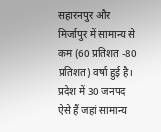सहारनपुर और मिर्जापुर में सामान्य से कम (60 प्रतिशत -80 प्रतिशत) वर्षा हुई है। प्रदेश में 30 जनपद ऐसे हैं जहां सामान्य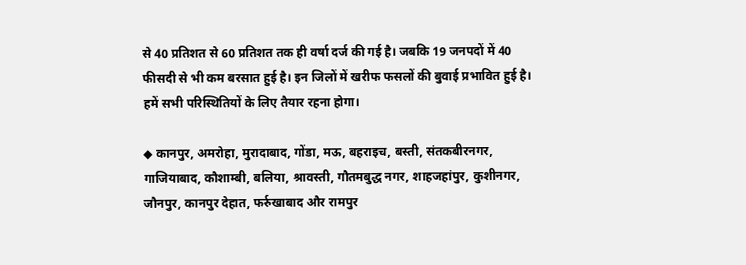से 40 प्रतिशत से 60 प्रतिशत तक ही वर्षा दर्ज की गई है। जबकि 19 जनपदों में 40 फीसदी से भी कम बरसात हुई है। इन जिलों में खरीफ फसलों की बुवाई प्रभावित हुई है। हमें सभी परिस्थितियों के लिए तैयार रहना होगा।

◆ कानपुर, अमरोहा, मुरादाबाद, गोंडा, मऊ, बहराइच, बस्ती, संतकबीरनगर, गाजियाबाद, कौशाम्बी, बलिया, श्रावस्ती, गौतमबुद्ध नगर, शाहजहांपुर, कुशीनगर, जौनपुर, कानपुर देहात, फर्रुखाबाद और रामपुर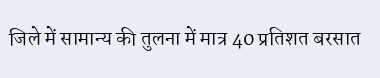जिले में सामान्य की तुलना में मात्र 40 प्रतिशत बरसात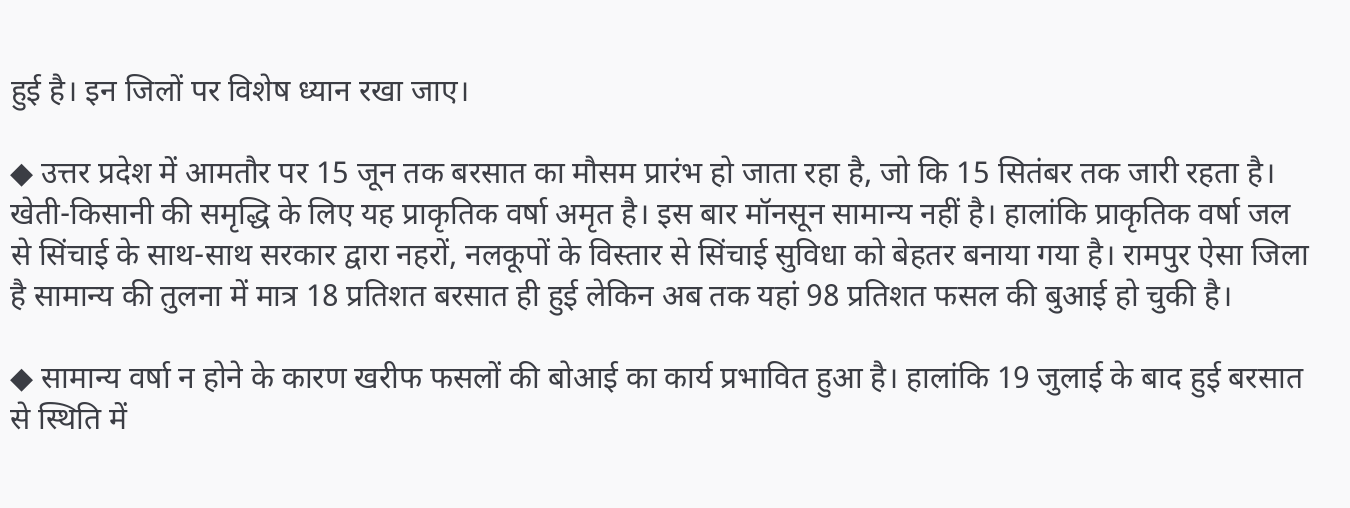हुई है। इन जिलों पर विशेष ध्यान रखा जाए।

◆ उत्तर प्रदेश में आमतौर पर 15 जून तक बरसात का मौसम प्रारंभ हो जाता रहा है, जो कि 15 सितंबर तक जारी रहता है। खेती-किसानी की समृद्धि के लिए यह प्राकृतिक वर्षा अमृत है। इस बार मॉनसून सामान्य नहीं है। हालांकि प्राकृतिक वर्षा जल से सिंचाई के साथ-साथ सरकार द्वारा नहरों, नलकूपों के विस्तार से सिंचाई सुविधा को बेहतर बनाया गया है। रामपुर ऐसा जिला है सामान्य की तुलना में मात्र 18 प्रतिशत बरसात ही हुई लेकिन अब तक यहां 98 प्रतिशत फसल की बुआई हो चुकी है।

◆ सामान्य वर्षा न होने के कारण खरीफ फसलों की बोआई का कार्य प्रभावित हुआ है। हालांकि 19 जुलाई के बाद हुई बरसात से स्थिति में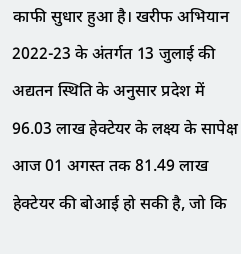काफी सुधार हुआ है। खरीफ अभियान 2022-23 के अंतर्गत 13 जुलाई की अद्यतन स्थिति के अनुसार प्रदेश में 96.03 लाख हेक्टेयर के लक्ष्य के सापेक्ष आज 01 अगस्त तक 81.49 लाख हेक्टेयर की बोआई हो सकी है, जो कि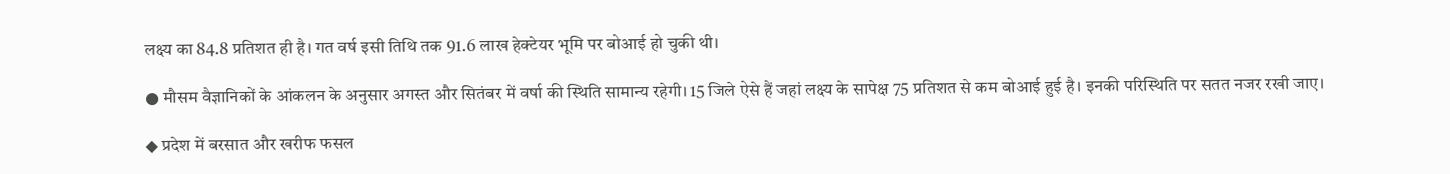लक्ष्य का 84.8 प्रतिशत ही है। गत वर्ष इसी तिथि तक 91.6 लाख हेक्टेयर भूमि पर बोआई हो चुकी थी।

● मौसम वैज्ञानिकों के आंकलन के अनुसार अगस्त और सितंबर में वर्षा की स्थिति सामान्य रहेगी। 15 जिले ऐसे हैं जहां लक्ष्य के सापेक्ष 75 प्रतिशत से कम बोआई हुई है। इनकी परिस्थिति पर सतत नजर रखी जाए।

◆ प्रदेश में बरसात और खरीफ फसल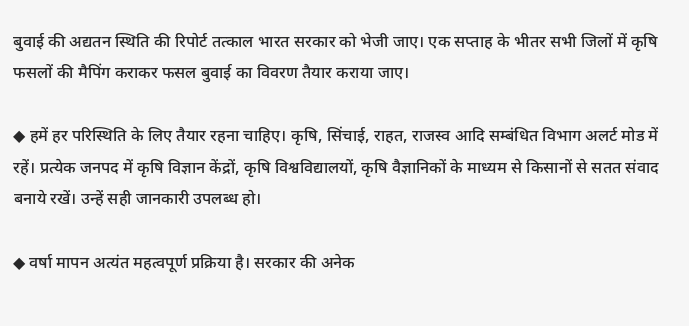बुवाई की अद्यतन स्थिति की रिपोर्ट तत्काल भारत सरकार को भेजी जाए। एक सप्ताह के भीतर सभी जिलों में कृषि फसलों की मैपिंग कराकर फसल बुवाई का विवरण तैयार कराया जाए।

◆ हमें हर परिस्थिति के लिए तैयार रहना चाहिए। कृषि, सिंचाई, राहत, राजस्व आदि सम्बंधित विभाग अलर्ट मोड में रहें। प्रत्येक जनपद में कृषि विज्ञान केंद्रों, कृषि विश्वविद्यालयों, कृषि वैज्ञानिकों के माध्यम से किसानों से सतत संवाद बनाये रखें। उन्हें सही जानकारी उपलब्ध हो।

◆ वर्षा मापन अत्यंत महत्वपूर्ण प्रक्रिया है। सरकार की अनेक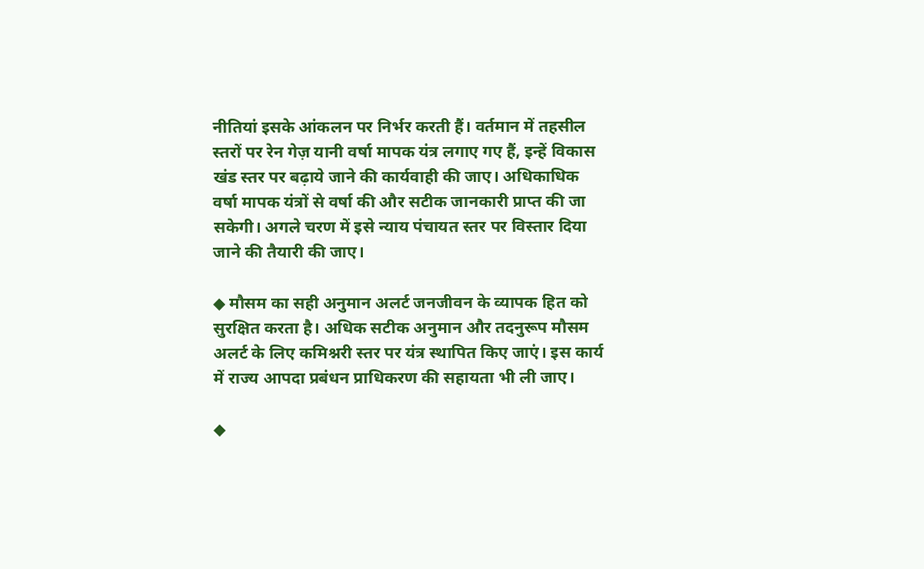नीतियां इसके आंकलन पर निर्भर करती हैं। वर्तमान में तहसील स्तरों पर रेन गेज़ यानी वर्षा मापक यंत्र लगाए गए हैं, इन्हें विकास खंड स्तर पर बढ़ाये जाने की कार्यवाही की जाए। अधिकाधिक वर्षा मापक यंत्रों से वर्षा की और सटीक जानकारी प्राप्त की जा सकेगी। अगले चरण में इसे न्याय पंचायत स्तर पर विस्तार दिया जाने की तैयारी की जाए।

◆ मौसम का सही अनुमान अलर्ट जनजीवन के व्यापक हित को सुरक्षित करता है। अधिक सटीक अनुमान और तदनुरूप मौसम अलर्ट के लिए कमिश्नरी स्तर पर यंत्र स्थापित किए जाएं। इस कार्य में राज्य आपदा प्रबंधन प्राधिकरण की सहायता भी ली जाए।

◆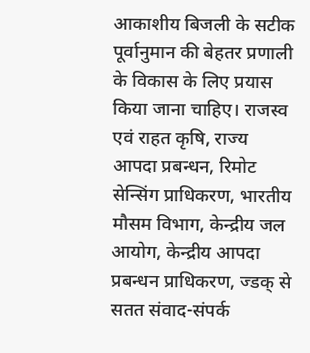आकाशीय बिजली के सटीक पूर्वानुमान की बेहतर प्रणाली के विकास के लिए प्रयास किया जाना चाहिए। राजस्व एवं राहत कृषि, राज्य आपदा प्रबन्धन, रिमोट सेन्सिंग प्राधिकरण, भारतीय मौसम विभाग, केन्द्रीय जल आयोग, केन्द्रीय आपदा प्रबन्धन प्राधिकरण, ज्डक् से सतत संवाद-संपर्क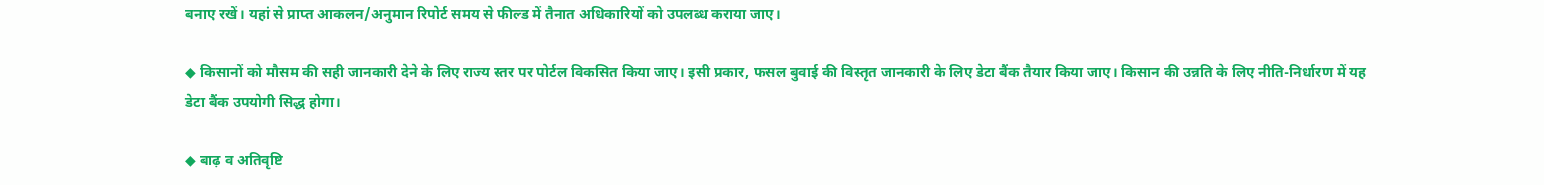बनाए रखें। यहां से प्राप्त आकलन/अनुमान रिपोर्ट समय से फील्ड में तैनात अधिकारियों को उपलब्ध कराया जाए।

◆ किसानों को मौसम की सही जानकारी देने के लिए राज्य स्तर पर पोर्टल विकसित किया जाए। इसी प्रकार, फसल बुवाई की विस्तृत जानकारी के लिए डेटा बैंक तैयार किया जाए। किसान की उन्नति के लिए नीति-निर्धारण में यह डेटा बैंक उपयोगी सिद्ध होगा।

◆ बाढ़ व अतिवृष्टि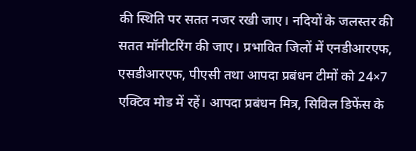की स्थिति पर सतत नजर रखी जाए। नदियों के जलस्तर की सतत मॉनीटरिंग की जाए। प्रभावित जिलों में एनडीआरएफ, एसडीआरएफ, पीएसी तथा आपदा प्रबंधन टीमों को 24×7 एक्टिव मोड में रहें। आपदा प्रबंधन मित्र, सिविल डिफेंस के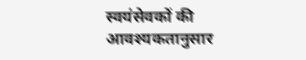स्वयंसेवकों की आवश्यकतानुसार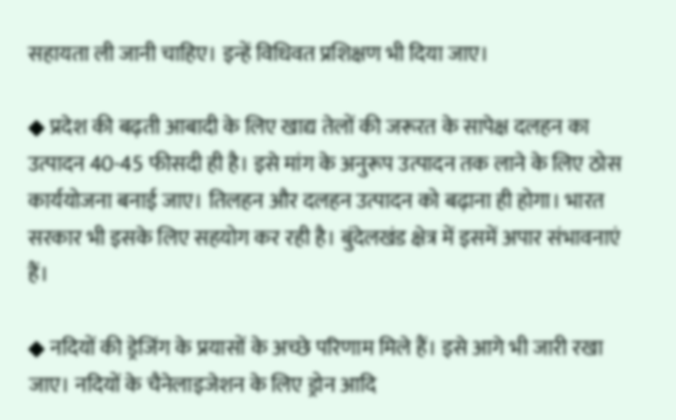सहायता ली जानी चाहिए। इन्हें विधिवत प्रशिक्षण भी दिया जाए।

◆ प्रदेश की बढ़ती आबादी के लिए खाद्य तेलों की जरूरत के सापेक्ष दलहन का उत्पादन 40-45 फीसदी ही है। इसे मांग के अनुरूप उत्पादन तक लाने के लिए ठोस कार्ययोजना बनाई जाए। तिलहन और दलहन उत्पादन को बढ़ाना ही होगा। भारत सरकार भी इसके लिए सहयोग कर रही है। बुंदेलखंड क्षेत्र में इसमें अपार संभावनाएं हैं।

◆ नदियों की ड्रेजिंग के प्रयासों के अच्छे परिणाम मिले हैं। इसे आगे भी जारी रखा जाए। नदियों के चैनेलाइजेशन के लिए ड्रोन आदि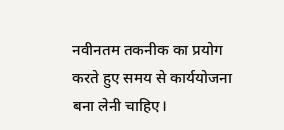नवीनतम तकनीक का प्रयोग करते हुए समय से कार्ययोजना बना लेनी चाहिए।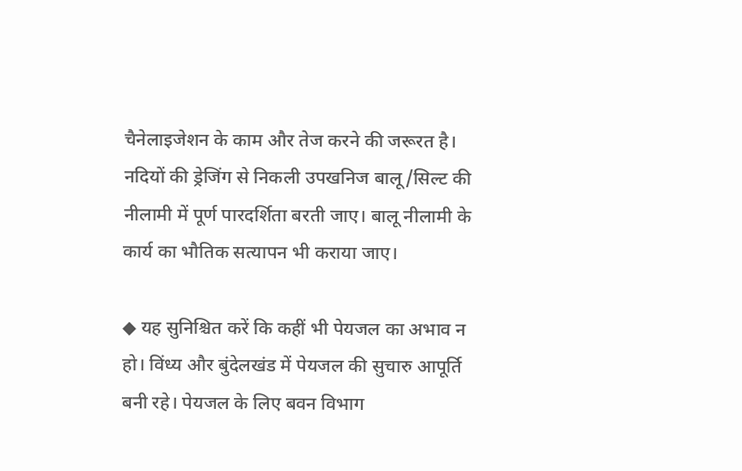चैनेलाइजेशन के काम और तेज करने की जरूरत है। नदियों की ड्रेजिंग से निकली उपखनिज बालू/सिल्ट की नीलामी में पूर्ण पारदर्शिता बरती जाए। बालू नीलामी के कार्य का भौतिक सत्यापन भी कराया जाए।

◆ यह सुनिश्चित करें कि कहीं भी पेयजल का अभाव न हो। विंध्य और बुंदेलखंड में पेयजल की सुचारु आपूर्ति बनी रहे। पेयजल के लिए बवन विभाग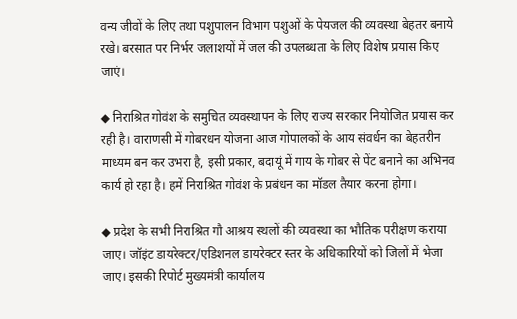वन्य जीवों के लिए तथा पशुपालन विभाग पशुओं के पेयजल की व्यवस्था बेहतर बनाये रखे। बरसात पर निर्भर जलाशयों में जल की उपलब्धता के लिए विशेष प्रयास किए जाएं।

◆ निराश्रित गोवंश के समुचित व्यवस्थापन के लिए राज्य सरकार नियोजित प्रयास कर रही है। वाराणसी में गोबरधन योजना आज गोपालकों के आय संवर्धन का बेहतरीन माध्यम बन कर उभरा है, इसी प्रकार, बदायूं में गाय के गोबर से पेंट बनाने का अभिनव कार्य हो रहा है। हमें निराश्रित गोवंश के प्रबंधन का मॉडल तैयार करना होगा।

◆ प्रदेश के सभी निराश्रित गौ आश्रय स्थलों की व्यवस्था का भौतिक परीक्षण कराया जाए। जॉइंट डायरेक्टर/एडिशनल डायरेक्टर स्तर के अधिकारियों को जिलों में भेजा जाए। इसकी रिपोर्ट मुख्यमंत्री कार्यालय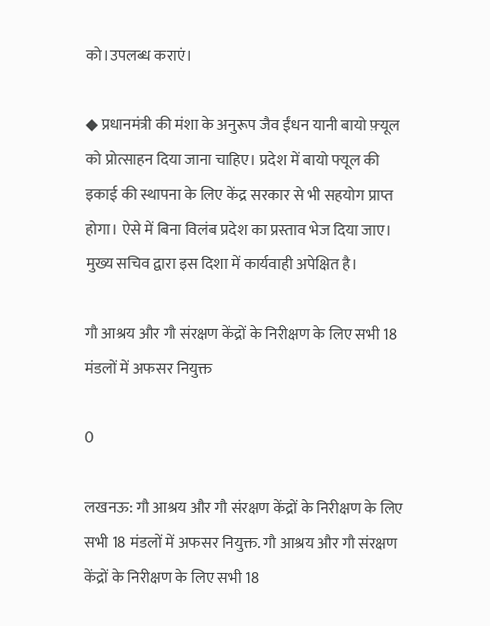को।उपलब्ध कराएं।

◆ प्रधानमंत्री की मंशा के अनुरूप जैव ईंधन यानी बायो फ़्यूल को प्रोत्साहन दिया जाना चाहिए। प्रदेश में बायो फ्यूल की इकाई की स्थापना के लिए केंद्र सरकार से भी सहयोग प्राप्त होगा। ऐसे में बिना विलंब प्रदेश का प्रस्ताव भेज दिया जाए। मुख्य सचिव द्वारा इस दिशा में कार्यवाही अपेक्षित है।

गौ आश्रय और गौ संरक्षण केंद्रों के निरीक्षण के लिए सभी 18 मंडलों में अफसर नियुक्त

0

लखनऊ: गौ आश्रय और गौ संरक्षण केंद्रों के निरीक्षण के लिए सभी 18 मंडलों में अफसर नियुक्त. गौ आश्रय और गौ संरक्षण केंद्रों के निरीक्षण के लिए सभी 18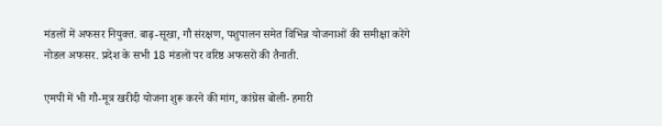मंडलों में अफसर नियुक्त. बाढ़-सूखा, गौ संरक्षण, पशुपालन समेत विभिन्न योजनाओं की समीक्षा करेंगे नोडल अफसर. प्रदेश के सभी 18 मंडलों पर वरिष्ठ अफसरों की तैनाती.

एमपी में भी गौ-मूत्र खरीदी योजना शुरू करने की मांग, कांग्रेस बोली- हमारी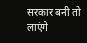सरकार बनी तो लाएंगे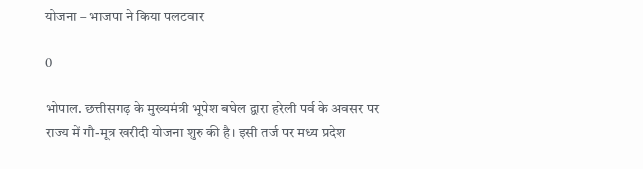योजना – भाजपा ने किया पलटवार

0

भोपाल. छत्तीसगढ़ के मुख्यमंत्री भूपेश बघेल द्वारा हरेली पर्व के अवसर पर राज्य में गौ-मूत्र खरीदी योजना शुरु की है। इसी तर्ज पर मध्य प्रदेश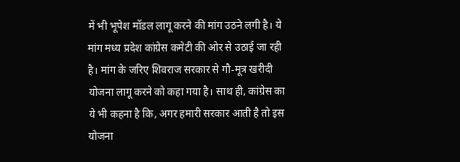में भी भूपेश मॉडल लागू करने की मांग उठने लगी है। ये मांग मध्य प्रदेश कांग्रेस कमेटी की ओर से उठाई जा रही है। मांग के जरिए शिवराज सरकार से गौ-मूत्र खरीदी योजना लागू करने को कहा गया है। साथ ही, कांग्रेस का ये भी कहना है कि, अगर हमारी सरकार आती है तो इस योजना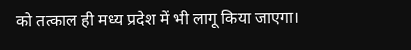को तत्काल ही मध्य प्रदेश में भी लागू किया जाएगा।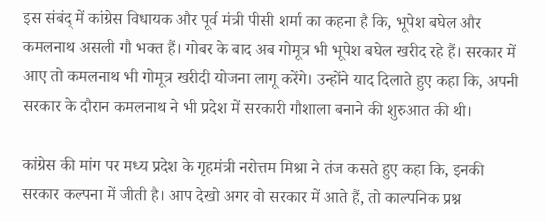इस संबंद् में कांग्रेस विधायक और पूर्व मंत्री पीसी शर्मा का कहना है कि, भूपेश बघेल और कमलनाथ असली गौ भक्त हैं। गोबर के बाद अब गोमूत्र भी भूपेश बघेल खरीद रहे हैं। सरकार में आए तो कमलनाथ भी गोमूत्र खरीदी योजना लागू करेंगे। उन्होंने याद दिलाते हुए कहा कि, अपनी सरकार के दौरान कमलनाथ ने भी प्रदेश में सरकारी गौशाला बनाने की शुरुआत की थी।

कांग्रेस की मांग पर मध्य प्रदेश के गृहमंत्री नरोत्तम मिश्रा ने तंज कसते हुए कहा कि, इनकी सरकार कल्पना में जीती है। आप देखो अगर वो सरकार में आते हैं, तो काल्पनिक प्रश्न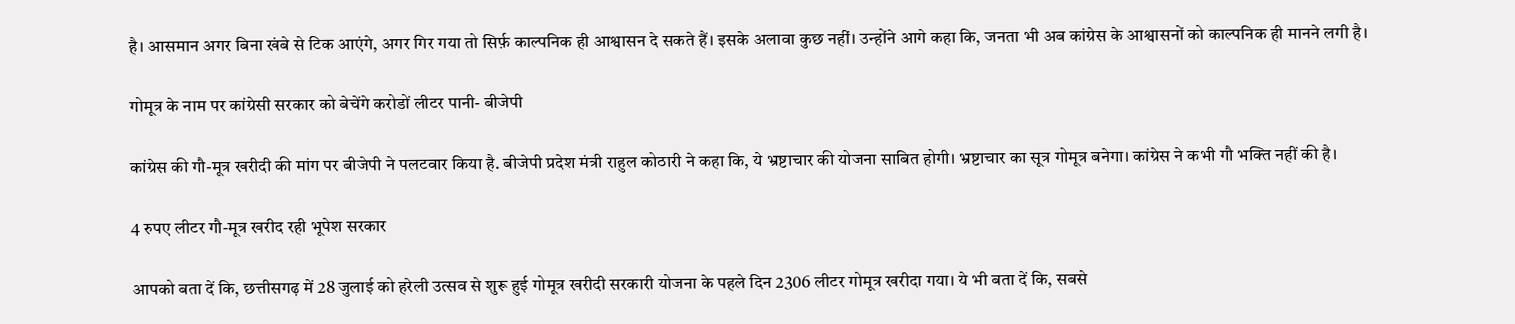है। आसमान अगर बिना खंबे से टिक आएंगे, अगर गिर गया तो सिर्फ़ काल्पनिक ही आश्वासन दे सकते हैं। इसके अलावा कुछ नहीं। उन्होंने आगे कहा कि, जनता भी अब कांग्रेस के आश्वासनों को काल्पनिक ही मानने लगी है।

गोमूत्र के नाम पर कांग्रेसी सरकार को बेचेंगे करोडों लीटर पानी- बीजेपी

कांग्रेस की गौ-मूत्र खरीदी की मांग पर बीजेपी ने पलटवार किया है. बीजेपी प्रदेश मंत्री राहुल कोठारी ने कहा कि, ये भ्रष्टाचार की योजना साबित होगी। भ्रष्टाचार का सूत्र गोमूत्र बनेगा। कांग्रेस ने कभी गौ भक्ति नहीं की है।

4 रुपए लीटर गौ-मूत्र खरीद रही भूपेश सरकार

आपको बता दें कि, छत्तीसगढ़ में 28 जुलाई को हरेली उत्सव से शुरू हुई गोमूत्र खरीदी सरकारी योजना के पहले दिन 2306 लीटर गोमूत्र खरीदा गया। ये भी बता दें कि, सबसे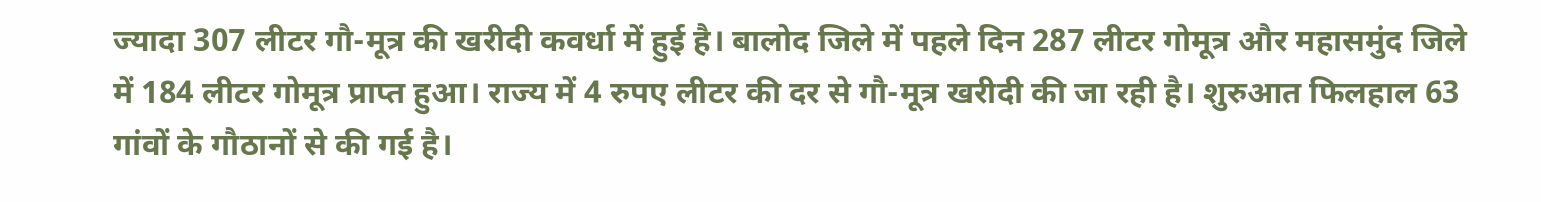ज्यादा 307 लीटर गौ-मूत्र की खरीदी कवर्धा में हुई है। बालोद जिले में पहले दिन 287 लीटर गोमूत्र और महासमुंद जिले में 184 लीटर गोमूत्र प्राप्त हुआ। राज्य में 4 रुपए लीटर की दर से गौ-मूत्र खरीदी की जा रही है। शुरुआत फिलहाल 63 गांवों के गौठानों से की गई है।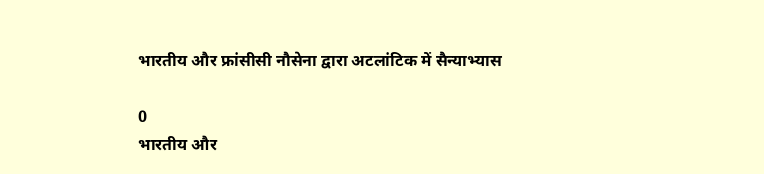भारतीय और फ्रांसीसी नौसेना द्वारा अटलांटिक में सैन्याभ्यास

0
भारतीय और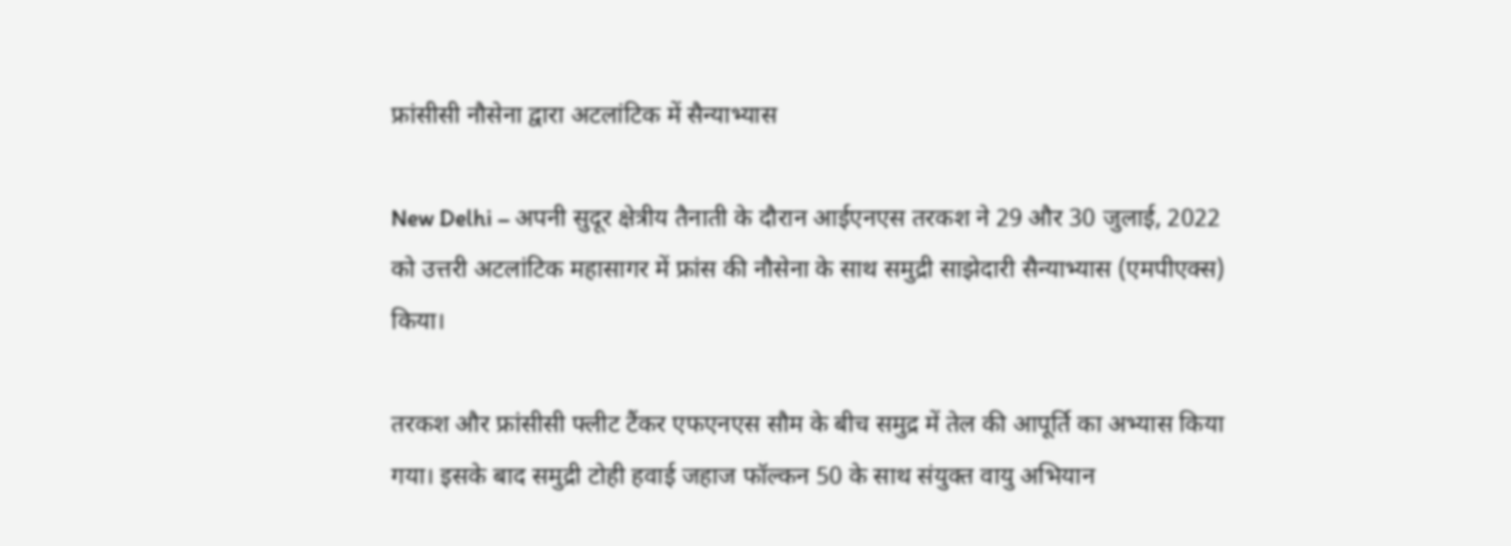फ्रांसीसी नौसेना द्वारा अटलांटिक में सैन्याभ्यास

New Delhi – अपनी सुदूर क्षेत्रीय तैनाती के दौरान आईएनएस तरकश ने 29 और 30 जुलाई, 2022 को उत्तरी अटलांटिक महासागर में फ्रांस की नौसेना के साथ समुद्री साझेदारी सैन्याभ्यास (एमपीएक्स) किया।

तरकश और फ्रांसीसी फ्लीट टैंकर एफएनएस सौम के बीच समुद्र में तेल की आपूर्ति का अभ्यास किया गया। इसके बाद समुद्री टोही हवाई जहाज फॉल्कन 50 के साथ संयुक्त वायु अभियान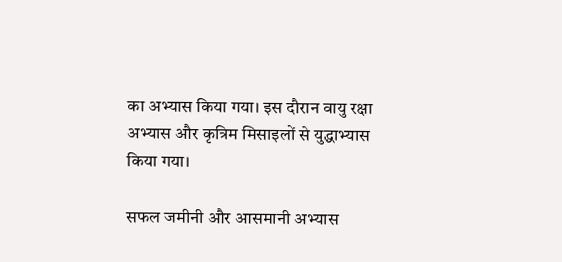का अभ्यास किया गया। इस दौरान वायु रक्षा अभ्यास और कृत्रिम मिसाइलों से युद्धाभ्यास किया गया।

सफल जमीनी और आसमानी अभ्यास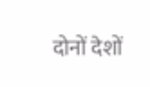दोनों देशों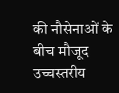की नौसेनाओं के बीच मौजूद उच्चस्तरीय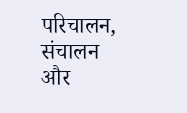परिचालन, संचालन और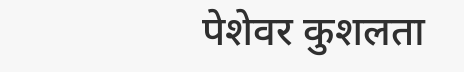पेशेवर कुशलता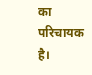का परिचायक है।